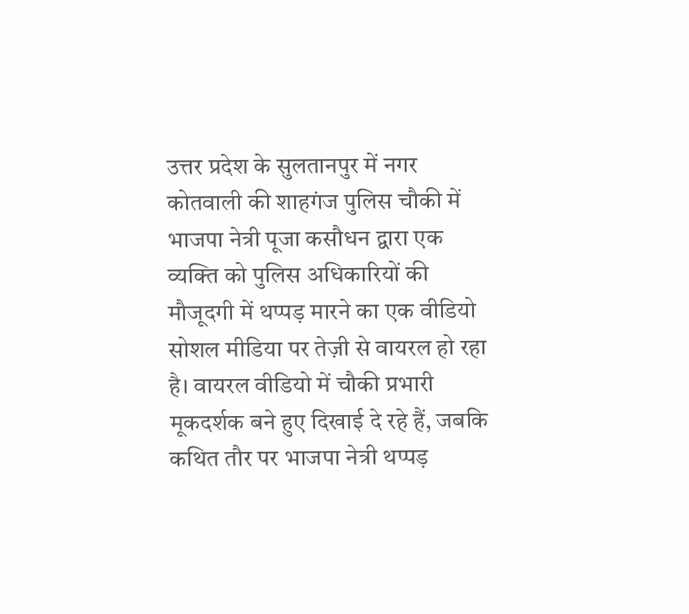उत्तर प्रदेश के सुलतानपुर में नगर कोतवाली की शाहगंज पुलिस चौकी में भाजपा नेत्री पूजा कसौधन द्वारा एक व्यक्ति को पुलिस अधिकारियों की मौजूदगी में थप्पड़ मारने का एक वीडियो सोशल मीडिया पर तेज़ी से वायरल हो रहा है। वायरल वीडियो में चौकी प्रभारी मूकदर्शक बने हुए दिखाई दे रहे हैं, जबकि कथित तौर पर भाजपा नेत्री थप्पड़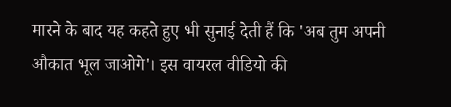मारने के बाद यह कहते हुए भी सुनाई देती हैं कि 'अब तुम अपनी औकात भूल जाओगे'। इस वायरल वीडियो की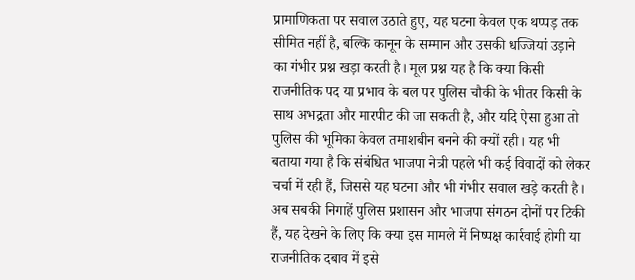प्रामाणिकता पर सवाल उठाते हुए, यह घटना केवल एक थप्पड़ तक सीमित नहीं है, बल्कि कानून के सम्मान और उसकी धज्जियां उड़ाने का गंभीर प्रश्न खड़ा करती है। मूल प्रश्न यह है कि क्या किसी राजनीतिक पद या प्रभाव के बल पर पुलिस चौकी के भीतर किसी के साथ अभद्रता और मारपीट की जा सकती है, और यदि ऐसा हुआ तो पुलिस की भूमिका केवल तमाशबीन बनने की क्यों रही। यह भी बताया गया है कि संबंधित भाजपा नेत्री पहले भी कई विवादों को लेकर चर्चा में रही हैं, जिससे यह घटना और भी गंभीर सवाल खड़े करती है। अब सबकी निगाहें पुलिस प्रशासन और भाजपा संगठन दोनों पर टिकी हैं, यह देखने के लिए कि क्या इस मामले में निष्पक्ष कार्रवाई होगी या राजनीतिक दबाव में इसे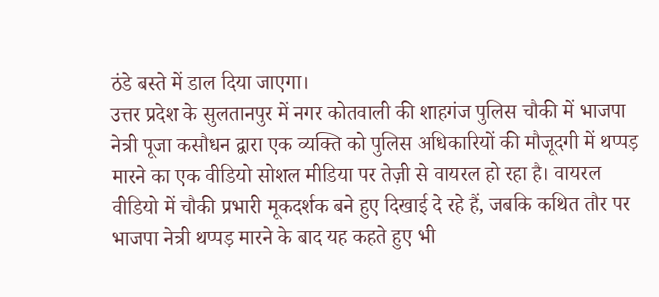ठंडे बस्ते में डाल दिया जाएगा।
उत्तर प्रदेश के सुलतानपुर में नगर कोतवाली की शाहगंज पुलिस चौकी में भाजपा नेत्री पूजा कसौधन द्वारा एक व्यक्ति को पुलिस अधिकारियों की मौजूदगी में थप्पड़ मारने का एक वीडियो सोशल मीडिया पर तेज़ी से वायरल हो रहा है। वायरल वीडियो में चौकी प्रभारी मूकदर्शक बने हुए दिखाई दे रहे हैं, जबकि कथित तौर पर भाजपा नेत्री थप्पड़ मारने के बाद यह कहते हुए भी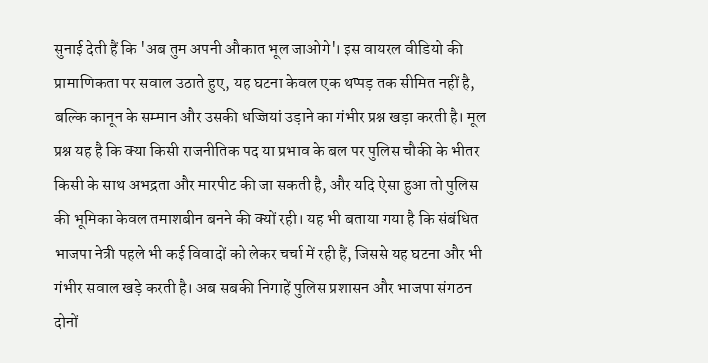सुनाई देती हैं कि 'अब तुम अपनी औकात भूल जाओगे'। इस वायरल वीडियो की प्रामाणिकता पर सवाल उठाते हुए, यह घटना केवल एक थप्पड़ तक सीमित नहीं है, बल्कि कानून के सम्मान और उसकी धज्जियां उड़ाने का गंभीर प्रश्न खड़ा करती है। मूल प्रश्न यह है कि क्या किसी राजनीतिक पद या प्रभाव के बल पर पुलिस चौकी के भीतर किसी के साथ अभद्रता और मारपीट की जा सकती है, और यदि ऐसा हुआ तो पुलिस की भूमिका केवल तमाशबीन बनने की क्यों रही। यह भी बताया गया है कि संबंधित भाजपा नेत्री पहले भी कई विवादों को लेकर चर्चा में रही हैं, जिससे यह घटना और भी गंभीर सवाल खड़े करती है। अब सबकी निगाहें पुलिस प्रशासन और भाजपा संगठन दोनों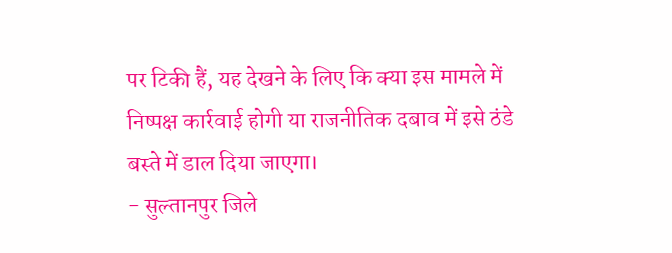पर टिकी हैं, यह देखने के लिए कि क्या इस मामले में निष्पक्ष कार्रवाई होगी या राजनीतिक दबाव में इसे ठंडे बस्ते में डाल दिया जाएगा।
- सुल्तानपुर जिले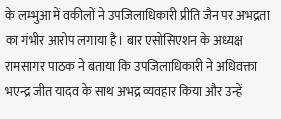के लम्भुआ में वकीलों ने उपजिलाधिकारी प्रीति जैन पर अभद्रता का गंभीर आरोप लगाया है। बार एसोसिएशन के अध्यक्ष रामसागर पाठक ने बताया कि उपजिलाधिकारी ने अधिवक्ता भएन्द्र जीत यादव के साथ अभद्र व्यवहार किया और उन्हें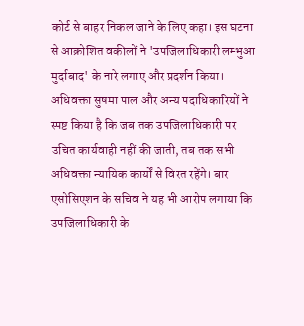कोर्ट से बाहर निकल जाने के लिए कहा। इस घटना से आक्रोशित वकीलों ने 'उपजिलाधिकारी लम्भुआ मुर्दाबाद' के नारे लगाए और प्रदर्शन किया। अधिवक्ता सुषमा पाल और अन्य पदाधिकारियों ने स्पष्ट किया है कि जब तक उपजिलाधिकारी पर उचित कार्यवाही नहीं की जाती, तब तक सभी अधिवक्ता न्यायिक कार्यों से विरत रहेंगे। बार एसोसिएशन के सचिव ने यह भी आरोप लगाया कि उपजिलाधिकारी के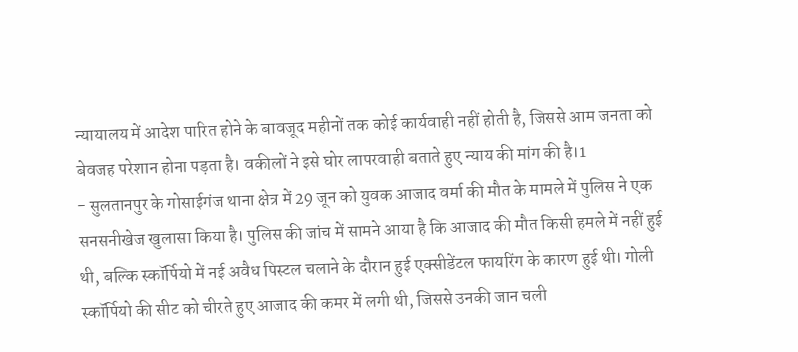न्यायालय में आदेश पारित होने के बावजूद महीनों तक कोई कार्यवाही नहीं होती है, जिससे आम जनता को बेवजह परेशान होना पड़ता है। वकीलों ने इसे घोर लापरवाही बताते हुए न्याय की मांग की है।1
- सुलतानपुर के गोसाईगंज थाना क्षेत्र में 29 जून को युवक आजाद वर्मा की मौत के मामले में पुलिस ने एक सनसनीखेज खुलासा किया है। पुलिस की जांच में सामने आया है कि आजाद की मौत किसी हमले में नहीं हुई थी, बल्कि स्कॉर्पियो में नई अवैध पिस्टल चलाने के दौरान हुई एक्सीडेंटल फायरिंग के कारण हुई थी। गोली स्कॉर्पियो की सीट को चीरते हुए आजाद की कमर में लगी थी, जिससे उनकी जान चली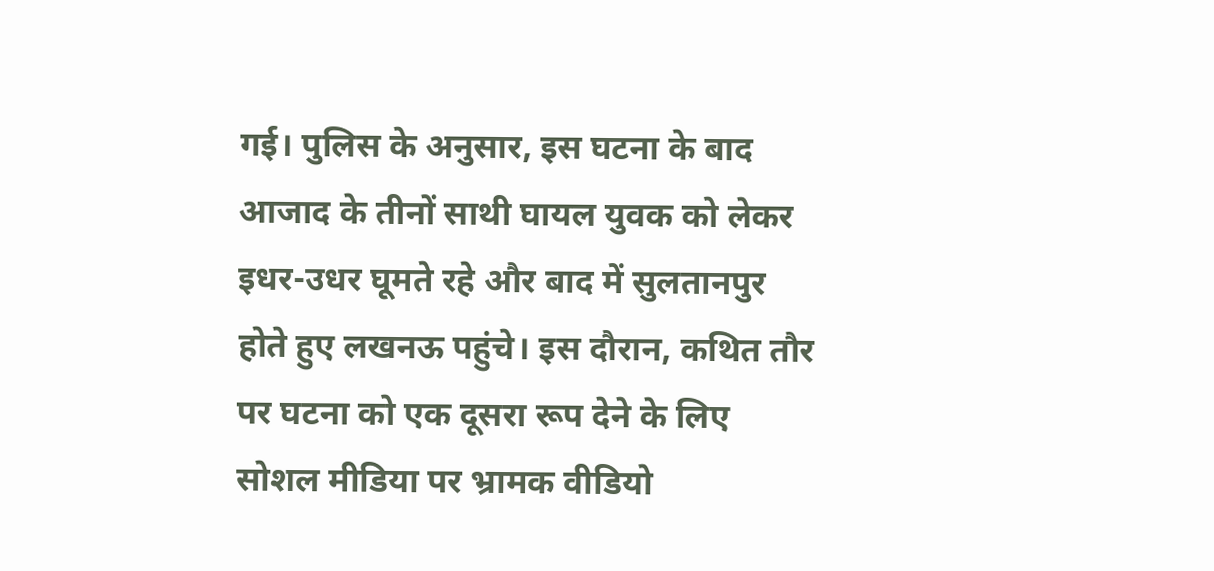गई। पुलिस के अनुसार, इस घटना के बाद आजाद के तीनों साथी घायल युवक को लेकर इधर-उधर घूमते रहे और बाद में सुलतानपुर होते हुए लखनऊ पहुंचे। इस दौरान, कथित तौर पर घटना को एक दूसरा रूप देने के लिए सोशल मीडिया पर भ्रामक वीडियो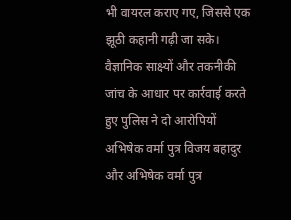भी वायरल कराए गए, जिससे एक झूठी कहानी गढ़ी जा सके। वैज्ञानिक साक्ष्यों और तकनीकी जांच के आधार पर कार्रवाई करते हुए पुलिस ने दो आरोपियों अभिषेक वर्मा पुत्र विजय बहादुर और अभिषेक वर्मा पुत्र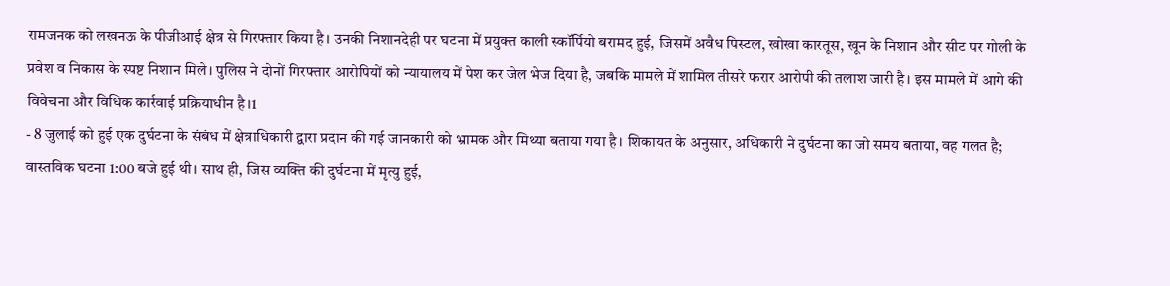रामजनक को लखनऊ के पीजीआई क्षेत्र से गिरफ्तार किया है। उनकी निशानदेही पर घटना में प्रयुक्त काली स्कॉर्पियो बरामद हुई, जिसमें अवैध पिस्टल, खोखा कारतूस, खून के निशान और सीट पर गोली के प्रवेश व निकास के स्पष्ट निशान मिले। पुलिस ने दोनों गिरफ्तार आरोपियों को न्यायालय में पेश कर जेल भेज दिया है, जबकि मामले में शामिल तीसरे फरार आरोपी की तलाश जारी है। इस मामले में आगे की विवेचना और विधिक कार्रवाई प्रक्रियाधीन है।1
- 8 जुलाई को हुई एक दुर्घटना के संबंध में क्षेत्राधिकारी द्वारा प्रदान की गई जानकारी को भ्रामक और मिथ्या बताया गया है। शिकायत के अनुसार, अधिकारी ने दुर्घटना का जो समय बताया, वह गलत है; वास्तविक घटना 1:00 बजे हुई थी। साथ ही, जिस व्यक्ति की दुर्घटना में मृत्यु हुई,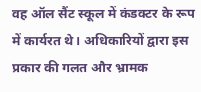वह ऑल सैंट स्कूल में कंडक्टर के रूप में कार्यरत थे। अधिकारियों द्वारा इस प्रकार की गलत और भ्रामक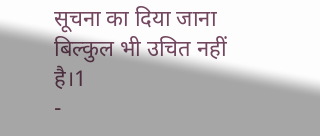सूचना का दिया जाना बिल्कुल भी उचित नहीं है।1
-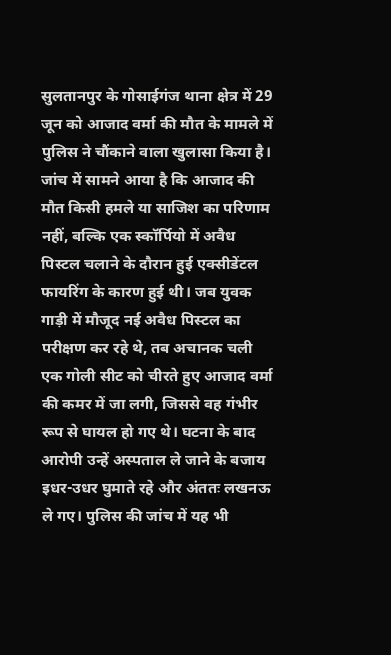सुलतानपुर के गोसाईगंज थाना क्षेत्र में 29 जून को आजाद वर्मा की मौत के मामले में पुलिस ने चौंकाने वाला खुलासा किया है। जांच में सामने आया है कि आजाद की मौत किसी हमले या साजिश का परिणाम नहीं, बल्कि एक स्कॉर्पियो में अवैध पिस्टल चलाने के दौरान हुई एक्सीडेंटल फायरिंग के कारण हुई थी। जब युवक गाड़ी में मौजूद नई अवैध पिस्टल का परीक्षण कर रहे थे, तब अचानक चली एक गोली सीट को चीरते हुए आजाद वर्मा की कमर में जा लगी, जिससे वह गंभीर रूप से घायल हो गए थे। घटना के बाद आरोपी उन्हें अस्पताल ले जाने के बजाय इधर-उधर घुमाते रहे और अंततः लखनऊ ले गए। पुलिस की जांच में यह भी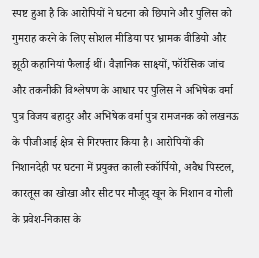स्पष्ट हुआ है कि आरोपियों ने घटना को छिपाने और पुलिस को गुमराह करने के लिए सोशल मीडिया पर भ्रामक वीडियो और झूठी कहानियां फैलाई थीं। वैज्ञानिक साक्ष्यों, फॉरेंसिक जांच और तकनीकी विश्लेषण के आधार पर पुलिस ने अभिषेक वर्मा पुत्र विजय बहादुर और अभिषेक वर्मा पुत्र रामजनक को लखनऊ के पीजीआई क्षेत्र से गिरफ्तार किया है। आरोपियों की निशानदेही पर घटना में प्रयुक्त काली स्कॉर्पियो, अवैध पिस्टल, कारतूस का खोखा और सीट पर मौजूद खून के निशान व गोली के प्रवेश-निकास के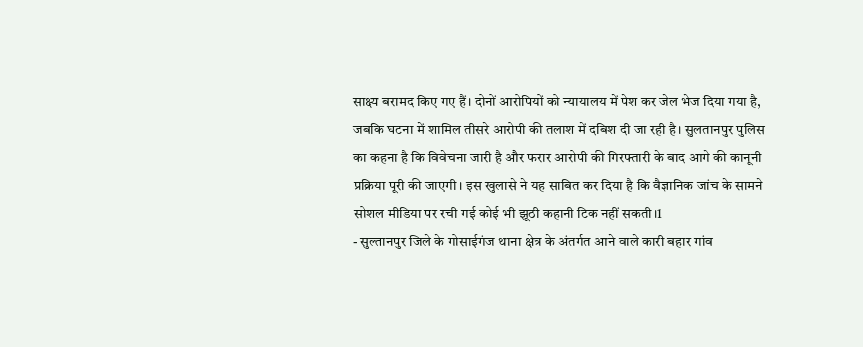साक्ष्य बरामद किए गए हैं। दोनों आरोपियों को न्यायालय में पेश कर जेल भेज दिया गया है, जबकि घटना में शामिल तीसरे आरोपी की तलाश में दबिश दी जा रही है। सुलतानपुर पुलिस का कहना है कि विवेचना जारी है और फरार आरोपी की गिरफ्तारी के बाद आगे की कानूनी प्रक्रिया पूरी की जाएगी। इस खुलासे ने यह साबित कर दिया है कि वैज्ञानिक जांच के सामने सोशल मीडिया पर रची गई कोई भी झूठी कहानी टिक नहीं सकती।1
- सुल्तानपुर जिले के गोसाईगंज थाना क्षेत्र के अंतर्गत आने वाले कारी बहार गांव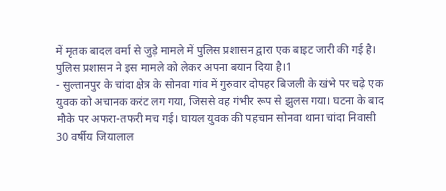में मृतक बादल वर्मा से जुड़े मामले में पुलिस प्रशासन द्वारा एक बाइट जारी की गई है। पुलिस प्रशासन ने इस मामले को लेकर अपना बयान दिया है।1
- सुल्तानपुर के चांदा क्षेत्र के सोनवा गांव में गुरुवार दोपहर बिजली के खंभे पर चढ़े एक युवक को अचानक करंट लग गया, जिससे वह गंभीर रूप से झुलस गया। घटना के बाद मौके पर अफरा-तफरी मच गई। घायल युवक की पहचान सोनवा थाना चांदा निवासी 30 वर्षीय जियालाल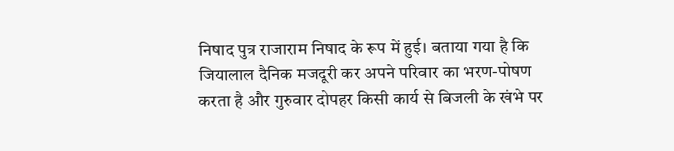निषाद पुत्र राजाराम निषाद के रूप में हुई। बताया गया है कि जियालाल दैनिक मजदूरी कर अपने परिवार का भरण-पोषण करता है और गुरुवार दोपहर किसी कार्य से बिजली के खंभे पर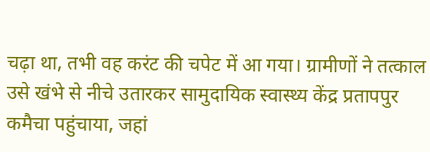चढ़ा था, तभी वह करंट की चपेट में आ गया। ग्रामीणों ने तत्काल उसे खंभे से नीचे उतारकर सामुदायिक स्वास्थ्य केंद्र प्रतापपुर कमैचा पहुंचाया, जहां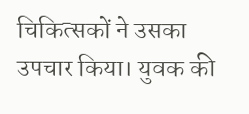चिकित्सकों ने उसका उपचार किया। युवक की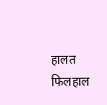हालत फिलहाल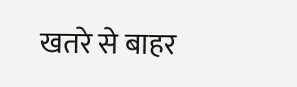खतरे से बाहर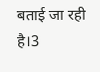बताई जा रही है।3